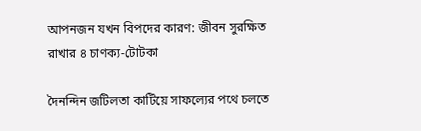আপনজন যখন বিপদের কারণ: জীবন সুরক্ষিত রাখার ৪ চাণক্য-টোটকা

দৈনন্দিন জটিলতা কাটিয়ে সাফল্যের পথে চলতে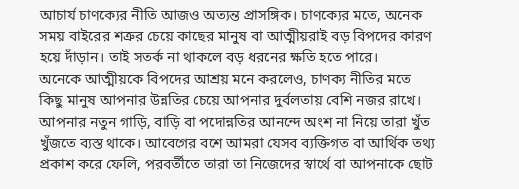আচার্য চাণক্যের নীতি আজও অত্যন্ত প্রাসঙ্গিক। চাণক্যের মতে, অনেক সময় বাইরের শত্রুর চেয়ে কাছের মানুষ বা আত্মীয়রাই বড় বিপদের কারণ হয়ে দাঁড়ান। তাই সতর্ক না থাকলে বড় ধরনের ক্ষতি হতে পারে।
অনেকে আত্মীয়কে বিপদের আশ্রয় মনে করলেও, চাণক্য নীতির মতে কিছু মানুষ আপনার উন্নতির চেয়ে আপনার দুর্বলতায় বেশি নজর রাখে। আপনার নতুন গাড়ি, বাড়ি বা পদোন্নতির আনন্দে অংশ না নিয়ে তারা খুঁত খুঁজতে ব্যস্ত থাকে। আবেগের বশে আমরা যেসব ব্যক্তিগত বা আর্থিক তথ্য প্রকাশ করে ফেলি, পরবর্তীতে তারা তা নিজেদের স্বার্থে বা আপনাকে ছোট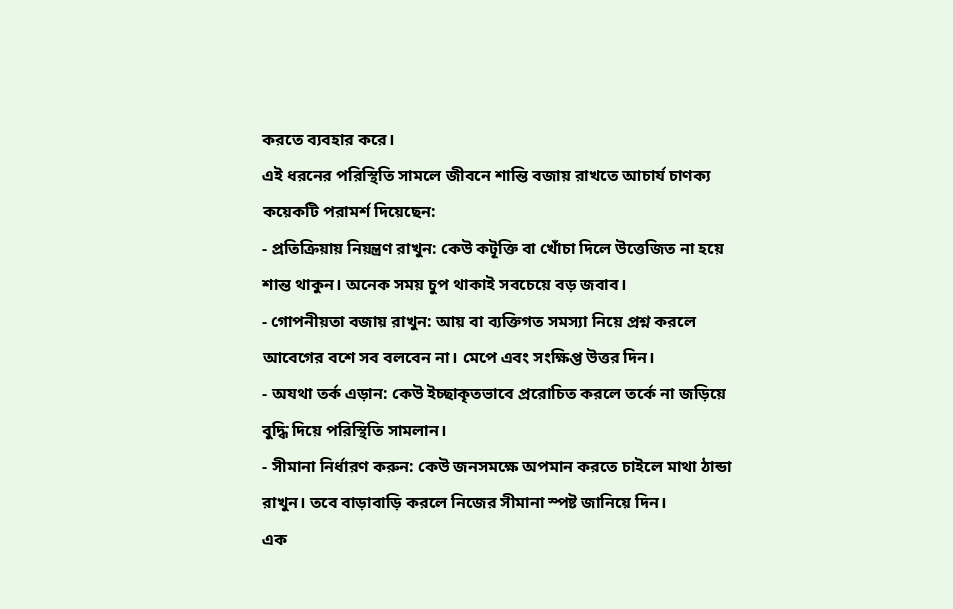করতে ব্যবহার করে।
এই ধরনের পরিস্থিতি সামলে জীবনে শান্তি বজায় রাখতে আচার্য চাণক্য কয়েকটি পরামর্শ দিয়েছেন:
- প্রতিক্রিয়ায় নিয়ন্ত্রণ রাখুন: কেউ কটূক্তি বা খোঁচা দিলে উত্তেজিত না হয়ে শান্ত থাকুন। অনেক সময় চুপ থাকাই সবচেয়ে বড় জবাব।
- গোপনীয়তা বজায় রাখুন: আয় বা ব্যক্তিগত সমস্যা নিয়ে প্রশ্ন করলে আবেগের বশে সব বলবেন না। মেপে এবং সংক্ষিপ্ত উত্তর দিন।
- অযথা তর্ক এড়ান: কেউ ইচ্ছাকৃতভাবে প্ররোচিত করলে তর্কে না জড়িয়ে বুদ্ধি দিয়ে পরিস্থিতি সামলান।
- সীমানা নির্ধারণ করুন: কেউ জনসমক্ষে অপমান করতে চাইলে মাথা ঠান্ডা রাখুন। তবে বাড়াবাড়ি করলে নিজের সীমানা স্পষ্ট জানিয়ে দিন।
এক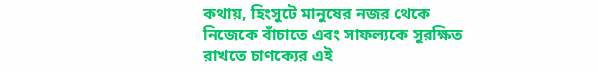কথায়, হিংসুটে মানুষের নজর থেকে নিজেকে বাঁচাতে এবং সাফল্যকে সুরক্ষিত রাখতে চাণক্যের এই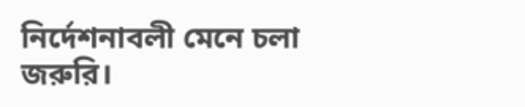নির্দেশনাবলী মেনে চলা জরুরি।